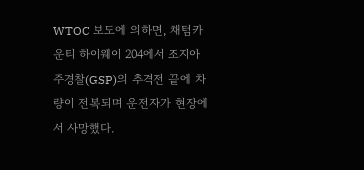WTOC 보도에 의하면, 채텀카운티 하이웨이 204에서 조지아 주경찰(GSP)의 추격전 끝에 차량이 전복되며 운전자가 현장에서 사망했다.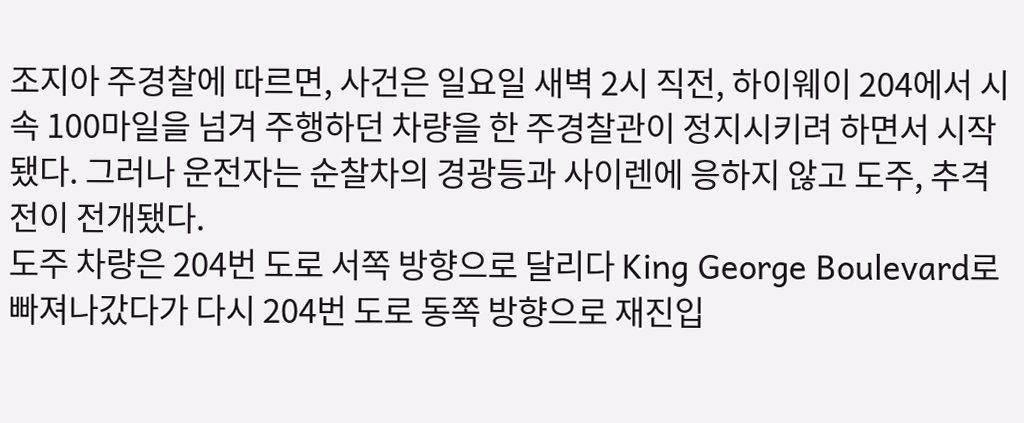조지아 주경찰에 따르면, 사건은 일요일 새벽 2시 직전, 하이웨이 204에서 시속 100마일을 넘겨 주행하던 차량을 한 주경찰관이 정지시키려 하면서 시작됐다. 그러나 운전자는 순찰차의 경광등과 사이렌에 응하지 않고 도주, 추격전이 전개됐다.
도주 차량은 204번 도로 서쪽 방향으로 달리다 King George Boulevard로 빠져나갔다가 다시 204번 도로 동쪽 방향으로 재진입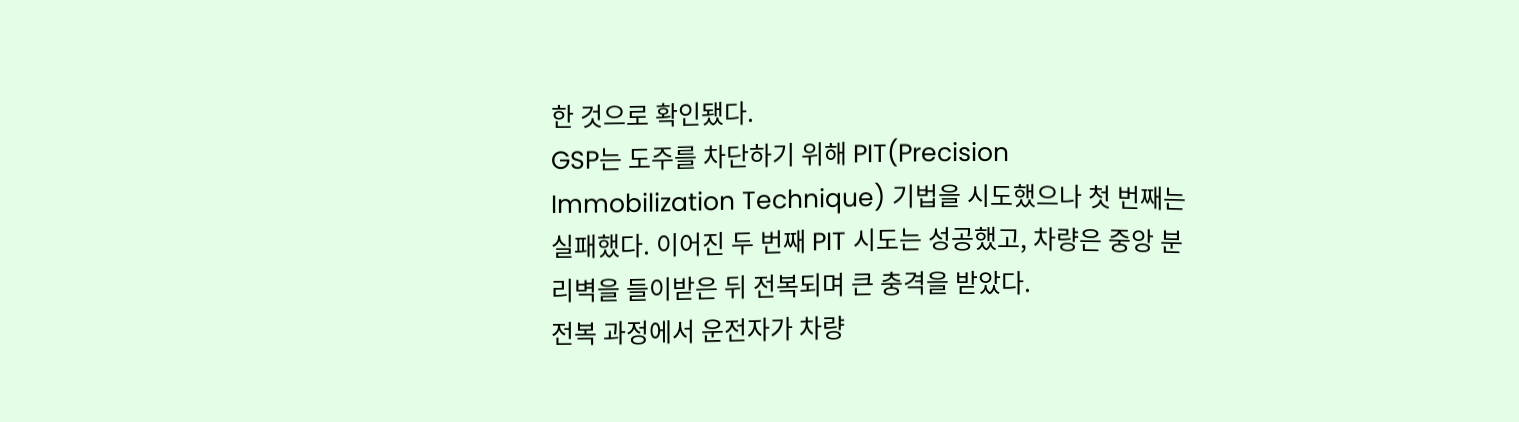한 것으로 확인됐다.
GSP는 도주를 차단하기 위해 PIT(Precision Immobilization Technique) 기법을 시도했으나 첫 번째는 실패했다. 이어진 두 번째 PIT 시도는 성공했고, 차량은 중앙 분리벽을 들이받은 뒤 전복되며 큰 충격을 받았다.
전복 과정에서 운전자가 차량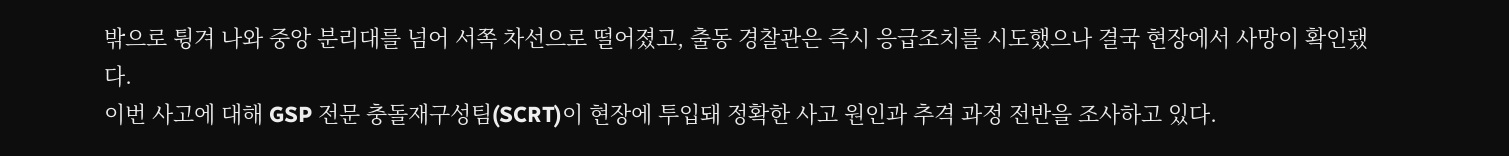밖으로 튕겨 나와 중앙 분리대를 넘어 서쪽 차선으로 떨어졌고, 출동 경찰관은 즉시 응급조치를 시도했으나 결국 현장에서 사망이 확인됐다.
이번 사고에 대해 GSP 전문 충돌재구성팀(SCRT)이 현장에 투입돼 정확한 사고 원인과 추격 과정 전반을 조사하고 있다.